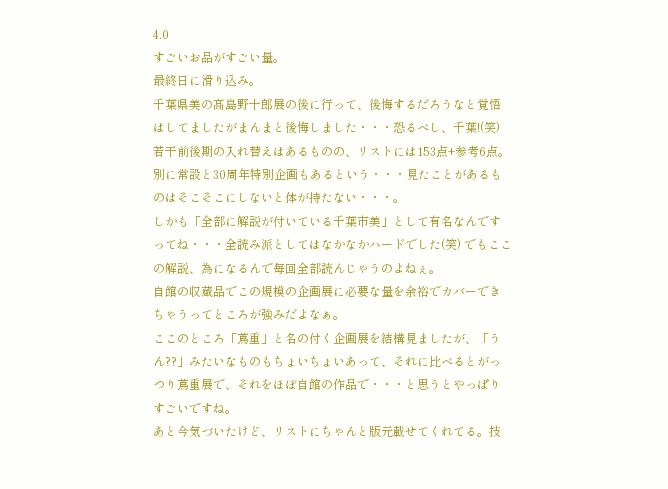4.0
すごいお品がすごい量。
最終日に滑り込み。
千葉県美の髙島野十郎展の後に行って、後悔するだろうなと覚悟はしてましたがまんまと後悔しました・・・恐るべし、千葉!(笑)
若干前後期の入れ替えはあるものの、リストには153点+参考6点。別に常設と30周年特別企画もあるという・・・見たことがあるものはそこそこにしないと体が持たない・・・。
しかも「全部に解説が付いている千葉市美」として有名なんですってね・・・全読み派としてはなかなかハードでした(笑) でもここの解説、為になるんで毎回全部読んじゃうのよねぇ。
自館の収蔵品でこの規模の企画展に必要な量を余裕でカバーできちゃうってところが強みだよなぁ。
ここのところ「蔦重」と名の付く企画展を結構見ましたが、「うん??」みたいなものもちょいちょいあって、それに比べるとがっつり蔦重展で、それをほぼ自館の作品で・・・と思うとやっぱりすごいですね。
あと今気づいたけど、リストにちゃんと版元載せてくれてる。技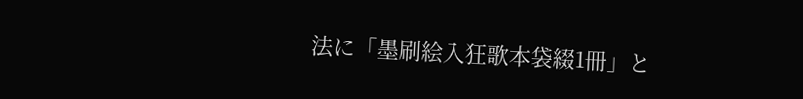法に「墨刷絵入狂歌本袋綴1冊」と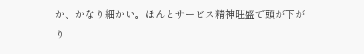か、かなり細かい。ほんとサービス精神旺盛で頭が下がり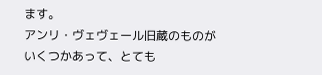ます。
アンリ・ヴェヴェール旧蔵のものがいくつかあって、とても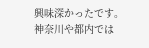興味深かったです。
神奈川や都内では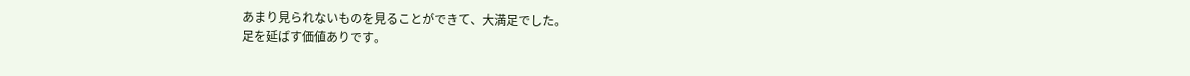あまり見られないものを見ることができて、大満足でした。
足を延ばす価値ありです。